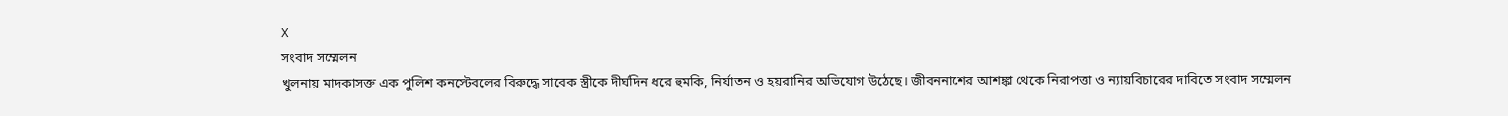X
সংবাদ সম্মেলন
খুলনায় মাদকাসক্ত এক পুলিশ কনস্টেবলের বিরুদ্ধে সাবেক স্ত্রীকে দীর্ঘদিন ধরে হুমকি, নির্যাতন ও হয়রানির অভিযোগ উঠেছে। জীবননাশের আশঙ্কা থেকে নিরাপত্তা ও ন্যায়বিচারের দাবিতে সংবাদ সম্মেলন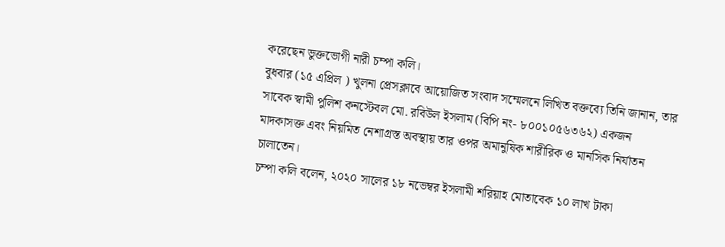করেছেন ভুক্তভোগী নারী চম্পা কলি।
বুধবার (১৫ এপ্রিল ) খুলনা প্রেসক্লাবে আয়োজিত সংবাদ সম্মেলনে লিখিত বক্তব্যে তিনি জানান, তার সাবেক স্বামী পুলিশ কনস্টেবল মো. রবিউল ইসলাম (বিপি নং- ৮০০১০৫৬৩৬২) একজন মাদকাসক্ত এবং নিয়মিত নেশাগ্রস্ত অবস্থায় তার ওপর অমানুষিক শারীরিক ও মানসিক নির্যাতন চালাতেন।
চম্পা কলি বলেন, ২০২০ সালের ১৮ নভেম্বর ইসলামী শরিয়াহ মোতাবেক ১০ লাখ টাকা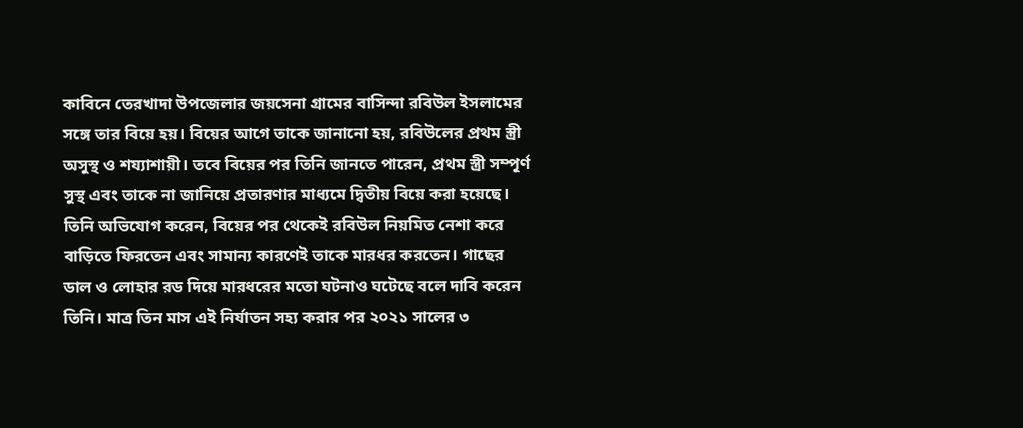কাবিনে তেরখাদা উপজেলার জয়সেনা গ্রামের বাসিন্দা রবিউল ইসলামের সঙ্গে তার বিয়ে হয়। বিয়ের আগে তাকে জানানো হয়, রবিউলের প্রথম স্ত্রী অসুস্থ ও শয্যাশায়ী। তবে বিয়ের পর তিনি জানতে পারেন, প্রথম স্ত্রী সম্পূর্ণ সুস্থ এবং তাকে না জানিয়ে প্রতারণার মাধ্যমে দ্বিতীয় বিয়ে করা হয়েছে।
তিনি অভিযোগ করেন, বিয়ের পর থেকেই রবিউল নিয়মিত নেশা করে বাড়িতে ফিরতেন এবং সামান্য কারণেই তাকে মারধর করতেন। গাছের ডাল ও লোহার রড দিয়ে মারধরের মতো ঘটনাও ঘটেছে বলে দাবি করেন তিনি। মাত্র তিন মাস এই নির্যাতন সহ্য করার পর ২০২১ সালের ৩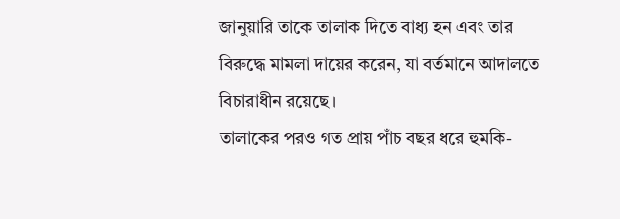জানুয়ারি তাকে তালাক দিতে বাধ্য হন এবং তার বিরুদ্ধে মামলা দায়ের করেন, যা বর্তমানে আদালতে বিচারাধীন রয়েছে।
তালাকের পরও গত প্রায় পাঁচ বছর ধরে হুমকি-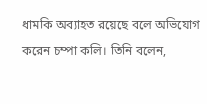ধামকি অব্যাহত রয়েছে বলে অভিযোগ করেন চম্পা কলি। তিনি বলেন,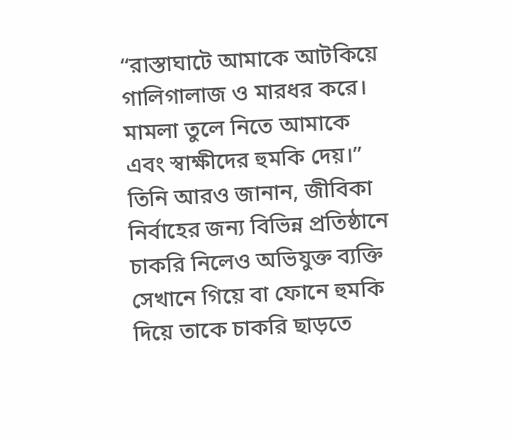“রাস্তাঘাটে আমাকে আটকিয়ে গালিগালাজ ও মারধর করে। মামলা তুলে নিতে আমাকে এবং স্বাক্ষীদের হুমকি দেয়।”
তিনি আরও জানান, জীবিকা নির্বাহের জন্য বিভিন্ন প্রতিষ্ঠানে চাকরি নিলেও অভিযুক্ত ব্যক্তি সেখানে গিয়ে বা ফোনে হুমকি দিয়ে তাকে চাকরি ছাড়তে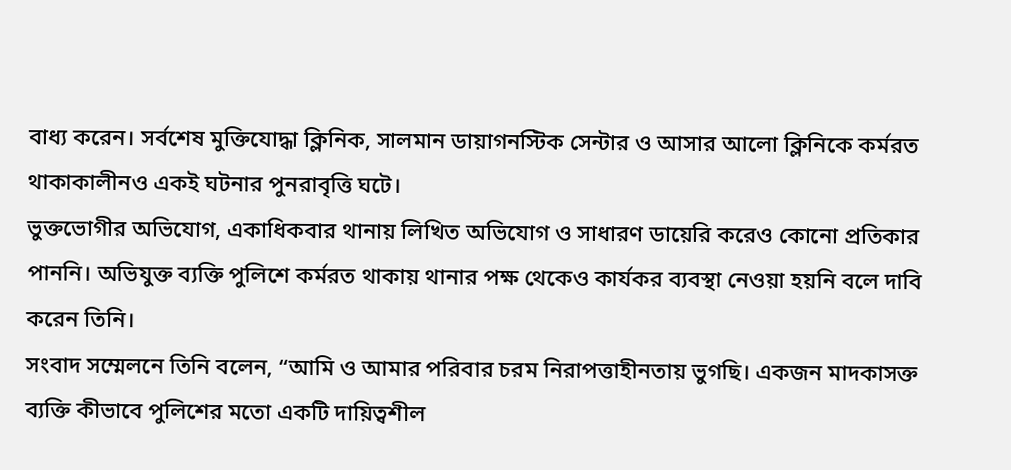বাধ্য করেন। সর্বশেষ মুক্তিযোদ্ধা ক্লিনিক, সালমান ডায়াগনস্টিক সেন্টার ও আসার আলো ক্লিনিকে কর্মরত থাকাকালীনও একই ঘটনার পুনরাবৃত্তি ঘটে।
ভুক্তভোগীর অভিযোগ, একাধিকবার থানায় লিখিত অভিযোগ ও সাধারণ ডায়েরি করেও কোনো প্রতিকার পাননি। অভিযুক্ত ব্যক্তি পুলিশে কর্মরত থাকায় থানার পক্ষ থেকেও কার্যকর ব্যবস্থা নেওয়া হয়নি বলে দাবি করেন তিনি।
সংবাদ সম্মেলনে তিনি বলেন, “আমি ও আমার পরিবার চরম নিরাপত্তাহীনতায় ভুগছি। একজন মাদকাসক্ত ব্যক্তি কীভাবে পুলিশের মতো একটি দায়িত্বশীল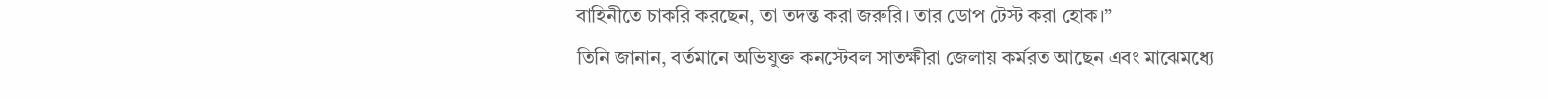বাহিনীতে চাকরি করছেন, তা তদন্ত করা জরুরি। তার ডোপ টেস্ট করা হোক।”
তিনি জানান, বর্তমানে অভিযুক্ত কনস্টেবল সাতক্ষীরা জেলায় কর্মরত আছেন এবং মাঝেমধ্যে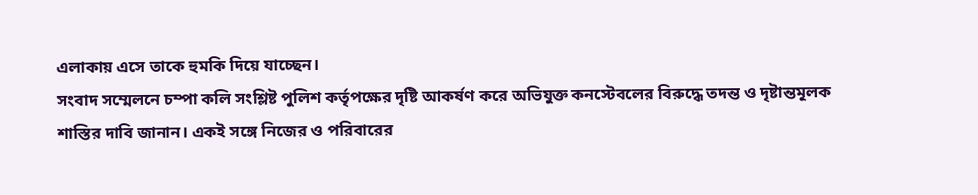এলাকায় এসে তাকে হুমকি দিয়ে যাচ্ছেন।
সংবাদ সম্মেলনে চম্পা কলি সংশ্লিষ্ট পুলিশ কর্তৃপক্ষের দৃষ্টি আকর্ষণ করে অভিযুক্ত কনস্টেবলের বিরুদ্ধে তদন্ত ও দৃষ্টান্তমূলক শাস্তির দাবি জানান। একই সঙ্গে নিজের ও পরিবারের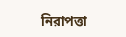নিরাপত্তা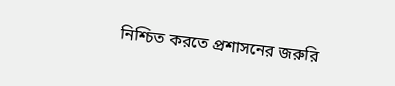নিশ্চিত করতে প্রশাসনের জরুরি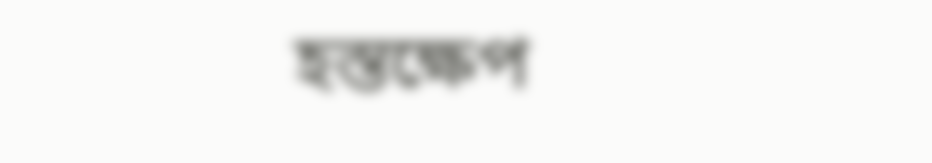হস্তক্ষেপ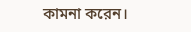কামনা করেন।